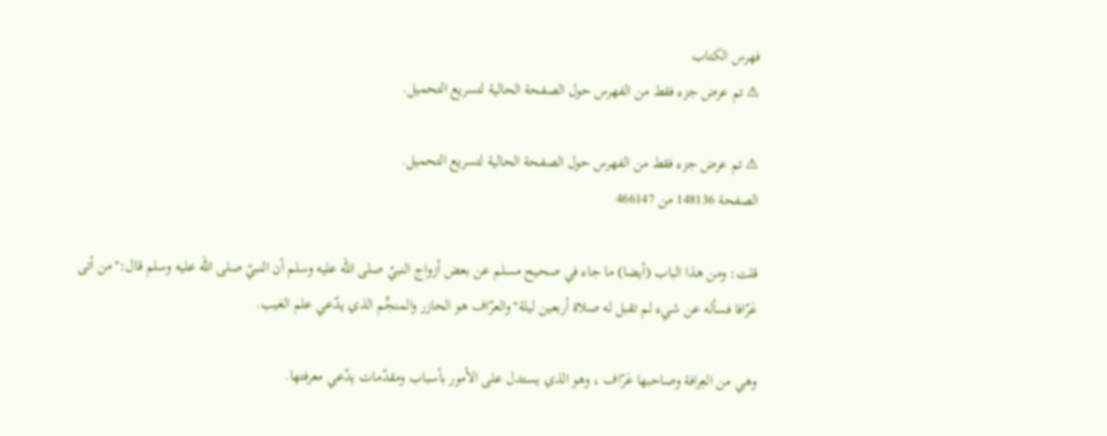فهرس الكتاب
⚠ تم عرض جزء فقط من الفهرس حول الصفحة الحالية لتسريع التحميل.

⚠ تم عرض جزء فقط من الفهرس حول الصفحة الحالية لتسريع التحميل.
الصفحة 148136 من 466147

قلت: ومن هذا الباب (أيضا) ما جاء في صحيح مسلم عن بعض أزواج النبيّ صلى الله عليه وسلم أن النبيّ صلى الله عليه وسلم قال:"من أتى عَرّافا فسأله عن شيء لم تقبل له صلاة أربعين ليلة"والعرّاف هو الحازر والمنجِّم الذي يدّعي علم الغيب.

وهي من العِرافة وصاحبها عَرّاف ، وهو الذي يستدل على الأمور بأسباب ومقدّمات يدّعي معرفتها.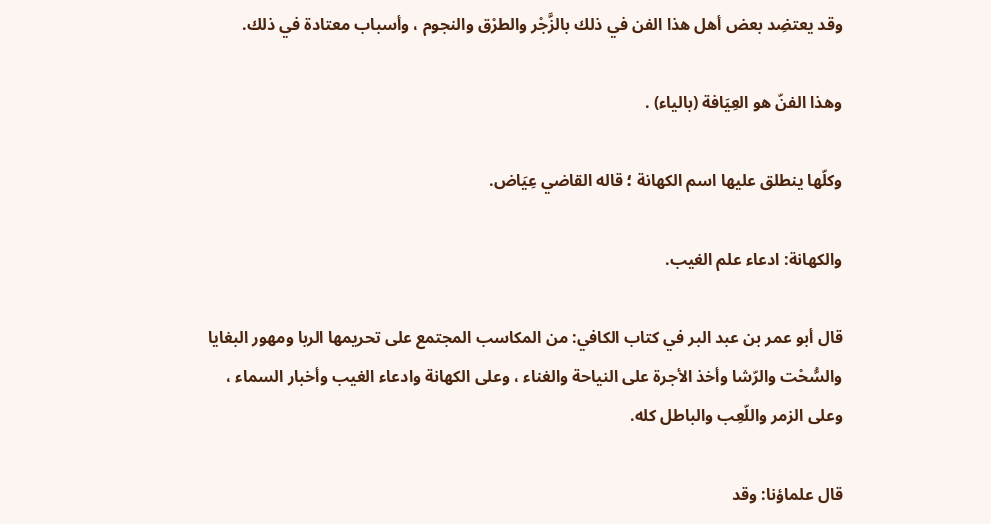وقد يعتضِد بعض أهل هذا الفن في ذلك بالزَّجْر والطرْق والنجوم ، وأسباب معتادة في ذلك.

وهذا الفنّ هو العِيَافة (بالياء) .

وكلّها ينطلق عليها اسم الكهانة ؛ قاله القاضي عِيَاض.

والكهانة: ادعاء علم الغيب.

قال أبو عمر بن عبد البر في كتاب الكافي: من المكاسب المجتمع على تحريمها الربا ومهور البغايا والسُّحْت والرّشا وأخذ الأجرة على النياحة والغناء ، وعلى الكهانة وادعاء الغيب وأخبار السماء ، وعلى الزمر واللّعِب والباطل كله.

قال علماؤنا: وقد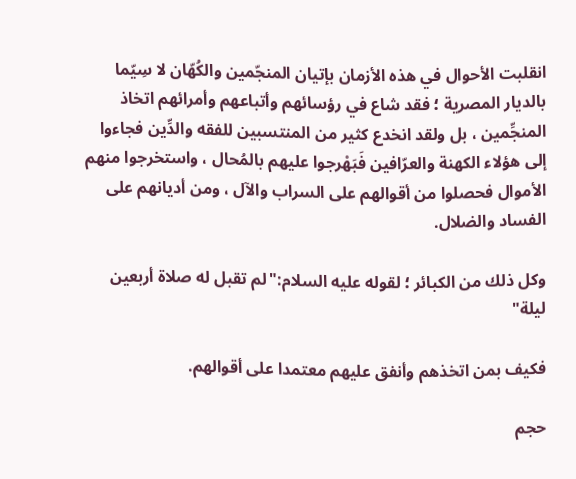انقلبت الأحوال في هذه الأزمان بإتيان المنجّمين والكُهّان لا سِيّما بالديار المصرية ؛ فقد شاع في رؤسائهم وأتباعهم وأمرائهم اتخاذ المنجِّمين ، بل ولقد انخدع كثير من المنتسبين للفقه والدِّين فجاءوا إلى هؤلاء الكهنة والعرّافين فَبَهْرجوا عليهم بالمُحال ، واستخرجوا منهم الأموال فحصلوا من أقوالهم على السراب والآل ، ومن أديانهم على الفساد والضلال.

وكل ذلك من الكبائر ؛ لقوله عليه السلام:"لم تقبل له صلاة أربعين ليلة"

فكيف بمن اتخذهم وأنفق عليهم معتمدا على أقوالهم.

حجم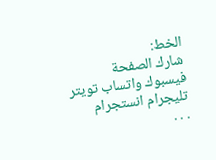الخط:
شارك الصفحة
فيسبوك واتساب تويتر تليجرام انستجرام
. . .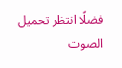فضلًا انتظر تحميل الصوت